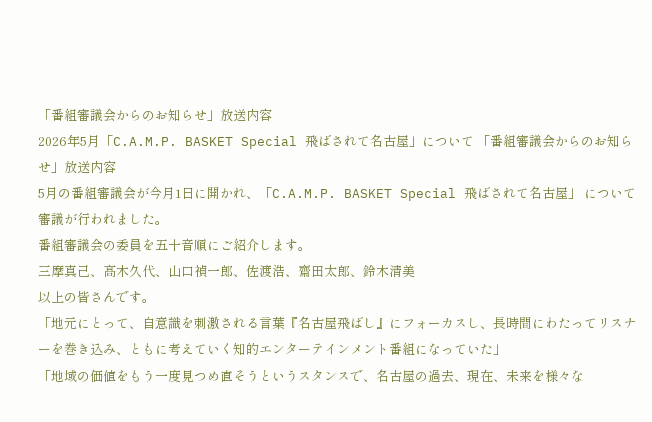「番組審議会からのお知らせ」放送内容
2026年5月「C.A.M.P. BASKET Special 飛ばされて名古屋」について 「番組審議会からのお知らせ」放送内容
5月の番組審議会が今月1日に開かれ、「C.A.M.P. BASKET Special 飛ばされて名古屋」 について審議が行われました。
番組審議会の委員を五十音順にご紹介します。
三摩真己、髙木久代、山口禎一郎、佐渡浩、齋田太郎、鈴木清美
以上の皆さんです。
「地元にとって、自意識を刺激される言葉『名古屋飛ばし』にフォーカスし、長時間にわたってリスナーを巻き込み、ともに考えていく知的エンターテインメント番組になっていた」
「地域の価値をもう一度見つめ直そうというスタンスで、名古屋の過去、現在、未来を様々な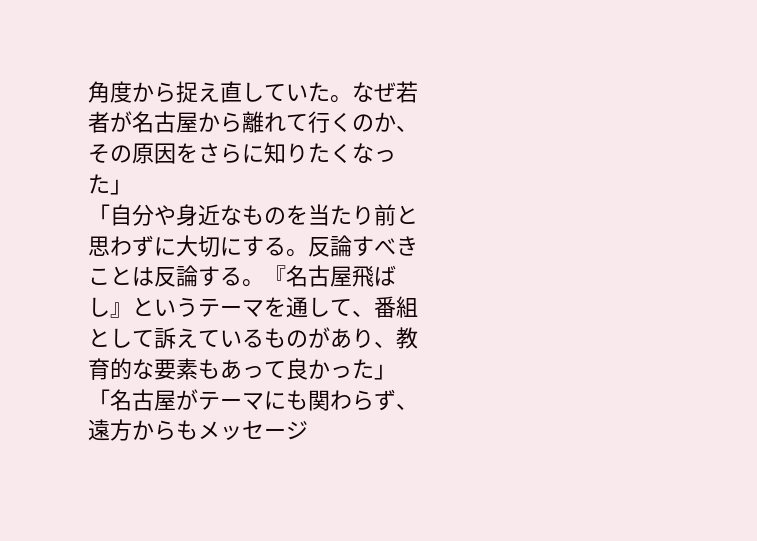角度から捉え直していた。なぜ若者が名古屋から離れて行くのか、その原因をさらに知りたくなった」
「自分や身近なものを当たり前と思わずに大切にする。反論すべきことは反論する。『名古屋飛ばし』というテーマを通して、番組として訴えているものがあり、教育的な要素もあって良かった」
「名古屋がテーマにも関わらず、遠方からもメッセージ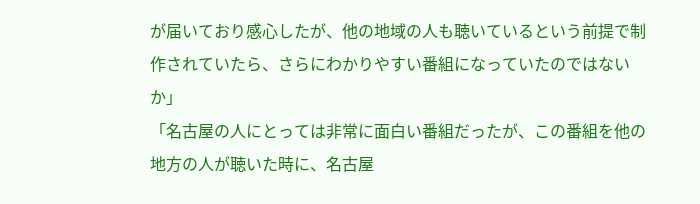が届いており感心したが、他の地域の人も聴いているという前提で制作されていたら、さらにわかりやすい番組になっていたのではないか」
「名古屋の人にとっては非常に面白い番組だったが、この番組を他の地方の人が聴いた時に、名古屋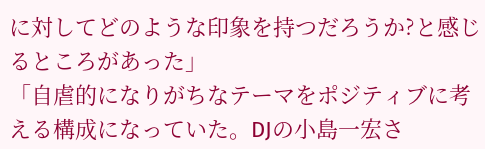に対してどのような印象を持つだろうか?と感じるところがあった」
「自虐的になりがちなテーマをポジティブに考える構成になっていた。DJの小島一宏さ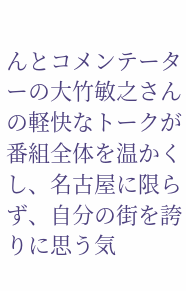んとコメンテーターの大竹敏之さんの軽快なトークが番組全体を温かくし、名古屋に限らず、自分の街を誇りに思う気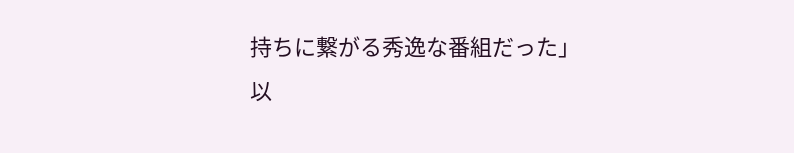持ちに繋がる秀逸な番組だった」
以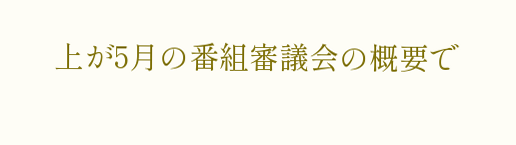上が5月の番組審議会の概要で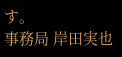す。
事務局 岸田実也